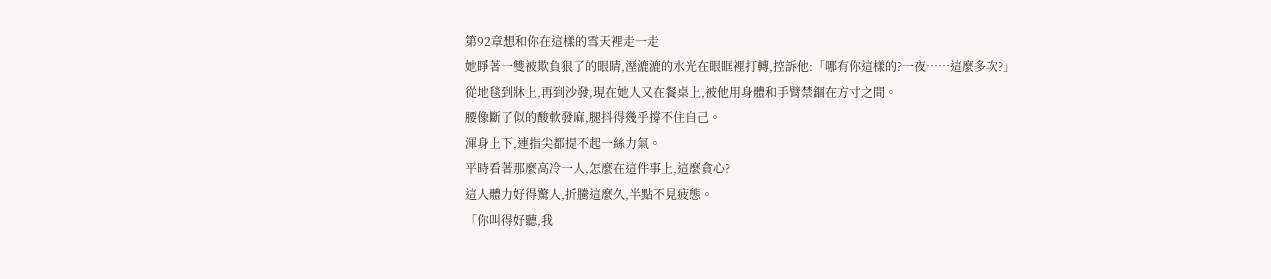第92章想和你在這樣的雪天裡走一走
她睜著一雙被欺負狠了的眼睛,溼漉漉的水光在眼眶裡打轉,控訴他:「哪有你這樣的?一夜……這麼多次?」
從地毯到牀上,再到沙發,現在她人又在餐桌上,被他用身體和手臂禁錮在方寸之間。
腰像斷了似的酸軟發麻,腿抖得幾乎撐不住自己。
渾身上下,連指尖都提不起一絲力氣。
平時看著那麼高冷一人,怎麼在這件事上,這麼貪心?
這人體力好得驚人,折騰這麼久,半點不見疲態。
「你叫得好聽,我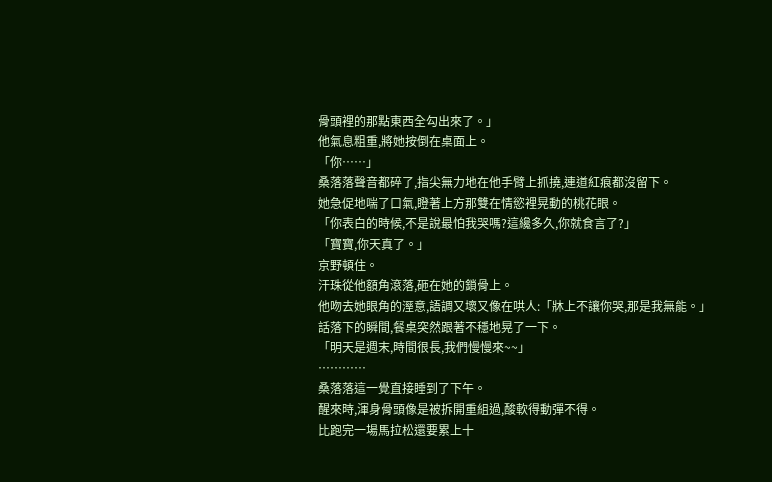骨頭裡的那點東西全勾出來了。」
他氣息粗重,將她按倒在桌面上。
「你……」
桑落落聲音都碎了,指尖無力地在他手臂上抓撓,連道紅痕都沒留下。
她急促地喘了口氣,瞪著上方那雙在情慾裡晃動的桃花眼。
「你表白的時候,不是說最怕我哭嗎?這纔多久,你就食言了?」
「寶寶,你天真了。」
京野頓住。
汗珠從他額角滾落,砸在她的鎖骨上。
他吻去她眼角的溼意,語調又壞又像在哄人:「牀上不讓你哭,那是我無能。」
話落下的瞬間,餐桌突然跟著不穩地晃了一下。
「明天是週末,時間很長,我們慢慢來~~」
…………
桑落落這一覺直接睡到了下午。
醒來時,渾身骨頭像是被拆開重組過,酸軟得動彈不得。
比跑完一場馬拉松還要累上十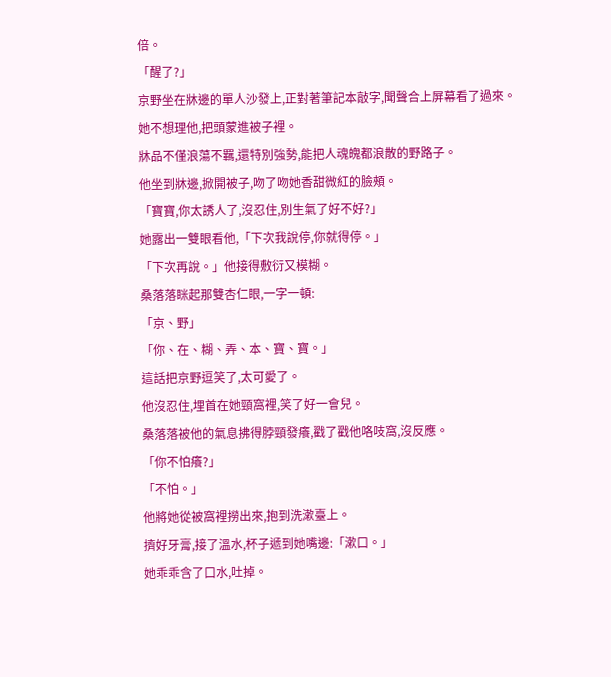倍。
「醒了?」
京野坐在牀邊的單人沙發上,正對著筆記本敲字,聞聲合上屏幕看了過來。
她不想理他,把頭蒙進被子裡。
牀品不僅浪蕩不羈,還特別強勢,能把人魂魄都浪散的野路子。
他坐到牀邊,掀開被子,吻了吻她香甜微紅的臉頰。
「寶寶,你太誘人了,沒忍住,別生氣了好不好?」
她露出一雙眼看他,「下次我說停,你就得停。」
「下次再說。」他接得敷衍又模糊。
桑落落眯起那雙杏仁眼,一字一頓:
「京、野」
「你、在、糊、弄、本、寶、寶。」
這話把京野逗笑了,太可愛了。
他沒忍住,埋首在她頸窩裡,笑了好一會兒。
桑落落被他的氣息拂得脖頸發癢,戳了戳他咯吱窩,沒反應。
「你不怕癢?」
「不怕。」
他將她從被窩裡撈出來,抱到洗漱臺上。
擠好牙膏,接了溫水,杯子遞到她嘴邊:「漱口。」
她乖乖含了口水,吐掉。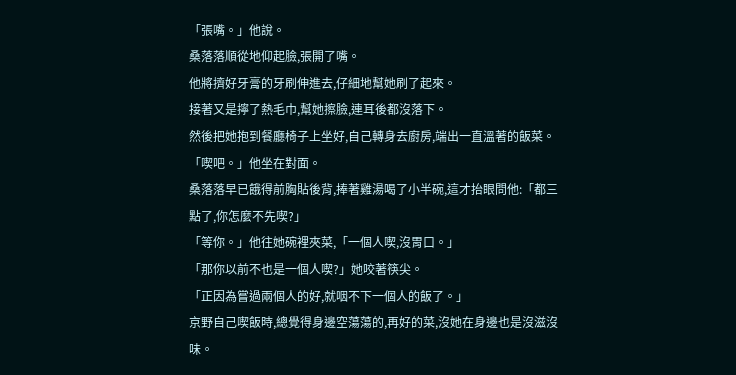「張嘴。」他說。
桑落落順從地仰起臉,張開了嘴。
他將擠好牙膏的牙刷伸進去,仔細地幫她刷了起來。
接著又是擰了熱毛巾,幫她擦臉,連耳後都沒落下。
然後把她抱到餐廳椅子上坐好,自己轉身去廚房,端出一直溫著的飯菜。
「喫吧。」他坐在對面。
桑落落早已餓得前胸貼後背,捧著雞湯喝了小半碗,這才抬眼問他:「都三點了,你怎麼不先喫?」
「等你。」他往她碗裡夾菜,「一個人喫,沒胃口。」
「那你以前不也是一個人喫?」她咬著筷尖。
「正因為嘗過兩個人的好,就咽不下一個人的飯了。」
京野自己喫飯時,總覺得身邊空蕩蕩的,再好的菜,沒她在身邊也是沒滋沒味。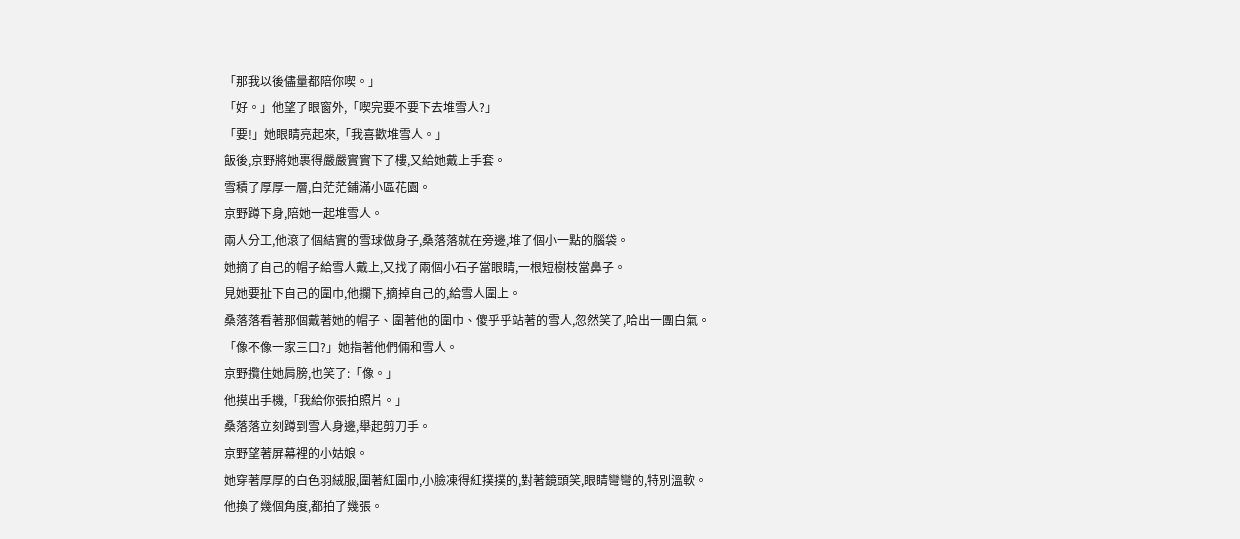「那我以後儘量都陪你喫。」
「好。」他望了眼窗外,「喫完要不要下去堆雪人?」
「要!」她眼睛亮起來,「我喜歡堆雪人。」
飯後,京野將她裹得嚴嚴實實下了樓,又給她戴上手套。
雪積了厚厚一層,白茫茫鋪滿小區花園。
京野蹲下身,陪她一起堆雪人。
兩人分工,他滾了個結實的雪球做身子,桑落落就在旁邊,堆了個小一點的腦袋。
她摘了自己的帽子給雪人戴上,又找了兩個小石子當眼睛,一根短樹枝當鼻子。
見她要扯下自己的圍巾,他攔下,摘掉自己的,給雪人圍上。
桑落落看著那個戴著她的帽子、圍著他的圍巾、傻乎乎站著的雪人,忽然笑了,哈出一團白氣。
「像不像一家三口?」她指著他們倆和雪人。
京野攬住她肩膀,也笑了:「像。」
他摸出手機,「我給你張拍照片。」
桑落落立刻蹲到雪人身邊,舉起剪刀手。
京野望著屏幕裡的小姑娘。
她穿著厚厚的白色羽絨服,圍著紅圍巾,小臉凍得紅撲撲的,對著鏡頭笑,眼睛彎彎的,特別溫軟。
他換了幾個角度,都拍了幾張。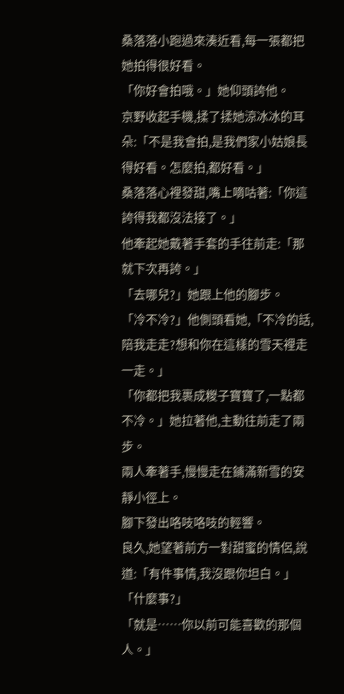桑落落小跑過來湊近看,每一張都把她拍得很好看。
「你好會拍哦。」她仰頭誇他。
京野收起手機,揉了揉她涼冰冰的耳朵:「不是我會拍,是我們家小姑娘長得好看。怎麼拍,都好看。」
桑落落心裡發甜,嘴上嘀咕著:「你這誇得我都沒法接了。」
他牽起她戴著手套的手往前走:「那就下次再誇。」
「去哪兒?」她跟上他的腳步。
「冷不冷?」他側頭看她,「不冷的話,陪我走走?想和你在這樣的雪天裡走一走。」
「你都把我裹成糉子寶寶了,一點都不冷。」她拉著他,主動往前走了兩步。
兩人牽著手,慢慢走在鋪滿新雪的安靜小徑上。
腳下發出咯吱咯吱的輕響。
良久,她望著前方一對甜蜜的情侶,說道:「有件事情,我沒跟你坦白。」
「什麼事?」
「就是……你以前可能喜歡的那個人。」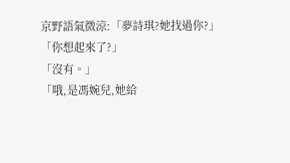京野語氣微涼:「夢詩琪?她找過你?」
「你想起來了?」
「沒有。」
「哦,是馮婉兒,她給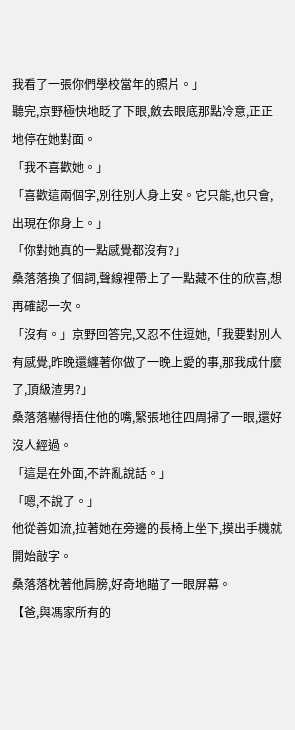我看了一張你們學校當年的照片。」
聽完,京野極快地眨了下眼,斂去眼底那點冷意,正正地停在她對面。
「我不喜歡她。」
「喜歡這兩個字,別往別人身上安。它只能,也只會,出現在你身上。」
「你對她真的一點感覺都沒有?」
桑落落換了個詞,聲線裡帶上了一點藏不住的欣喜,想再確認一次。
「沒有。」京野回答完,又忍不住逗她,「我要對別人有感覺,昨晚還纏著你做了一晚上愛的事,那我成什麼了,頂級渣男?」
桑落落嚇得捂住他的嘴,緊張地往四周掃了一眼,還好沒人經過。
「這是在外面,不許亂說話。」
「嗯,不說了。」
他從善如流,拉著她在旁邊的長椅上坐下,摸出手機就開始敲字。
桑落落枕著他肩膀,好奇地瞄了一眼屏幕。
【爸,與馮家所有的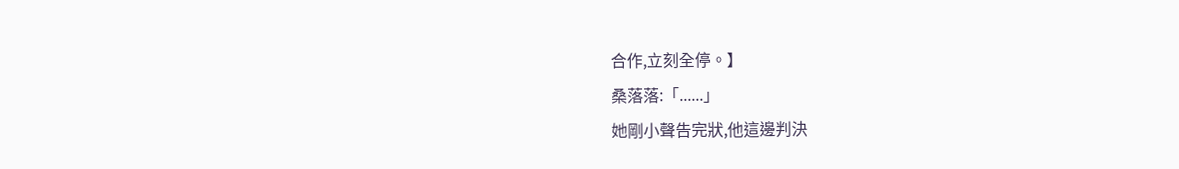合作,立刻全停。】
桑落落:「......」
她剛小聲告完狀,他這邊判決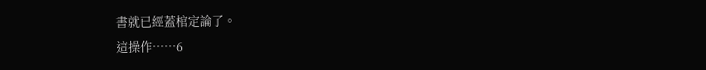書就已經蓋棺定論了。
這操作……6